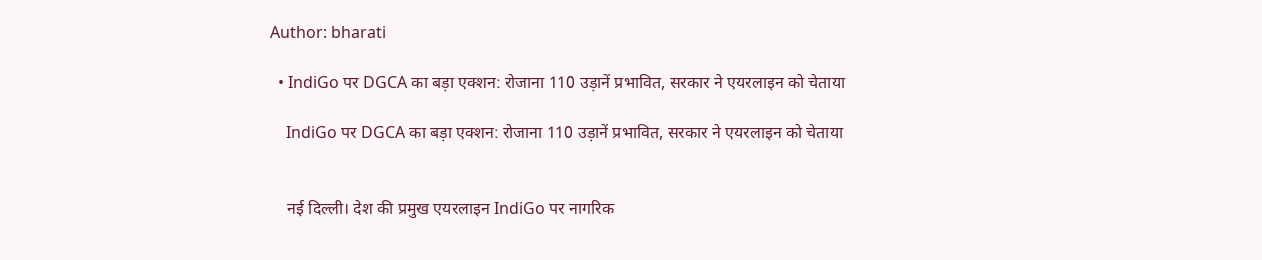Author: bharati

  • IndiGo पर DGCA का बड़ा एक्शन: रोजाना 110 उड़ानें प्रभावित, सरकार ने एयरलाइन को चेताया

    IndiGo पर DGCA का बड़ा एक्शन: रोजाना 110 उड़ानें प्रभावित, सरकार ने एयरलाइन को चेताया


    नई दिल्ली। देश की प्रमुख एयरलाइन IndiGo पर नागरिक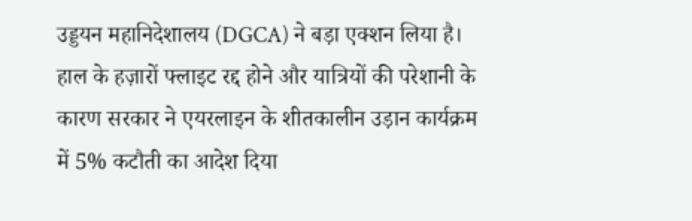उड्डयन महानिदेशालय (DGCA) ने बड़ा एक्शन लिया है। हाल के हज़ारों फ्लाइट रद्द होने और यात्रियों की परेशानी के कारण सरकार ने एयरलाइन के शीतकालीन उड़ान कार्यक्रम में 5% कटौती का आदेश दिया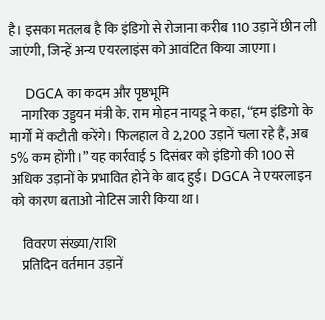है। इसका मतलब है कि इंडिगो से रोजाना करीब 110 उड़ानें छीन ली जाएंगी, जिन्हें अन्य एयरलाइंस को आवंटित किया जाएगा।

    DGCA का कदम और पृष्ठभूमि
    नागरिक उड्डयन मंत्री के. राम मोहन नायडू ने कहा, “हम इंडिगो के मार्गों में कटौती करेंगे। फिलहाल वे 2,200 उड़ानें चला रहे हैं, अब 5% कम होंगी।” यह कार्रवाई 5 दिसंबर को इंडिगो की 100 से अधिक उड़ानों के प्रभावित होने के बाद हुई। DGCA ने एयरलाइन को कारण बताओ नोटिस जारी किया था।

    विवरण संख्या/राशि
    प्रतिदिन वर्तमान उड़ानें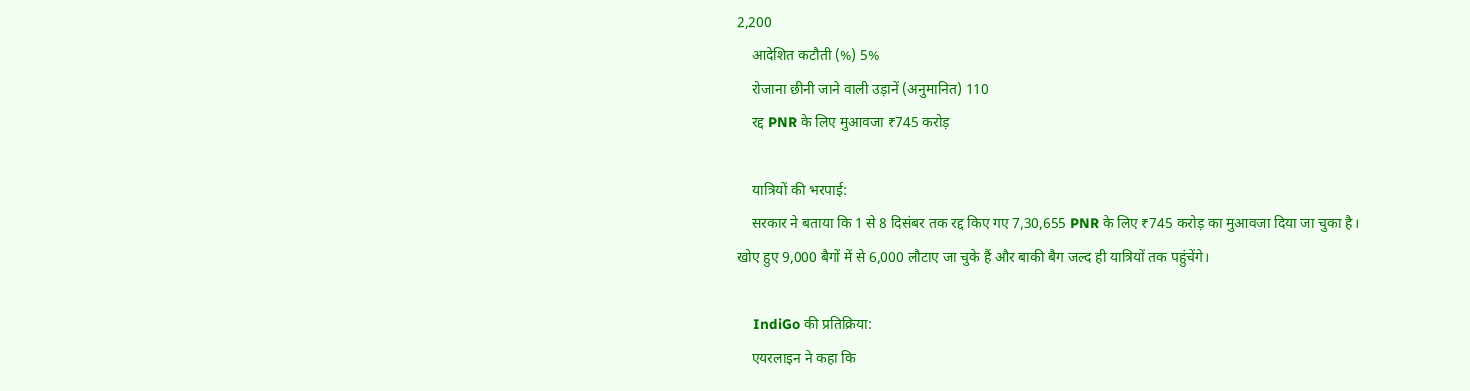2,200
    आदेशित कटौती (%) 5%
    रोजाना छीनी जाने वाली उड़ानें (अनुमानित) 110
    रद्द PNR के लिए मुआवजा ₹745 करोड़

    यात्रियों की भरपाई:
    सरकार ने बताया कि 1 से 8 दिसंबर तक रद्द किए गए 7,30,655 PNR के लिए ₹745 करोड़ का मुआवजा दिया जा चुका है। खोए हुए 9,000 बैगों में से 6,000 लौटाए जा चुके हैं और बाकी बैग जल्द ही यात्रियों तक पहुंचेंगे।

    IndiGo की प्रतिक्रिया:
    एयरलाइन ने कहा कि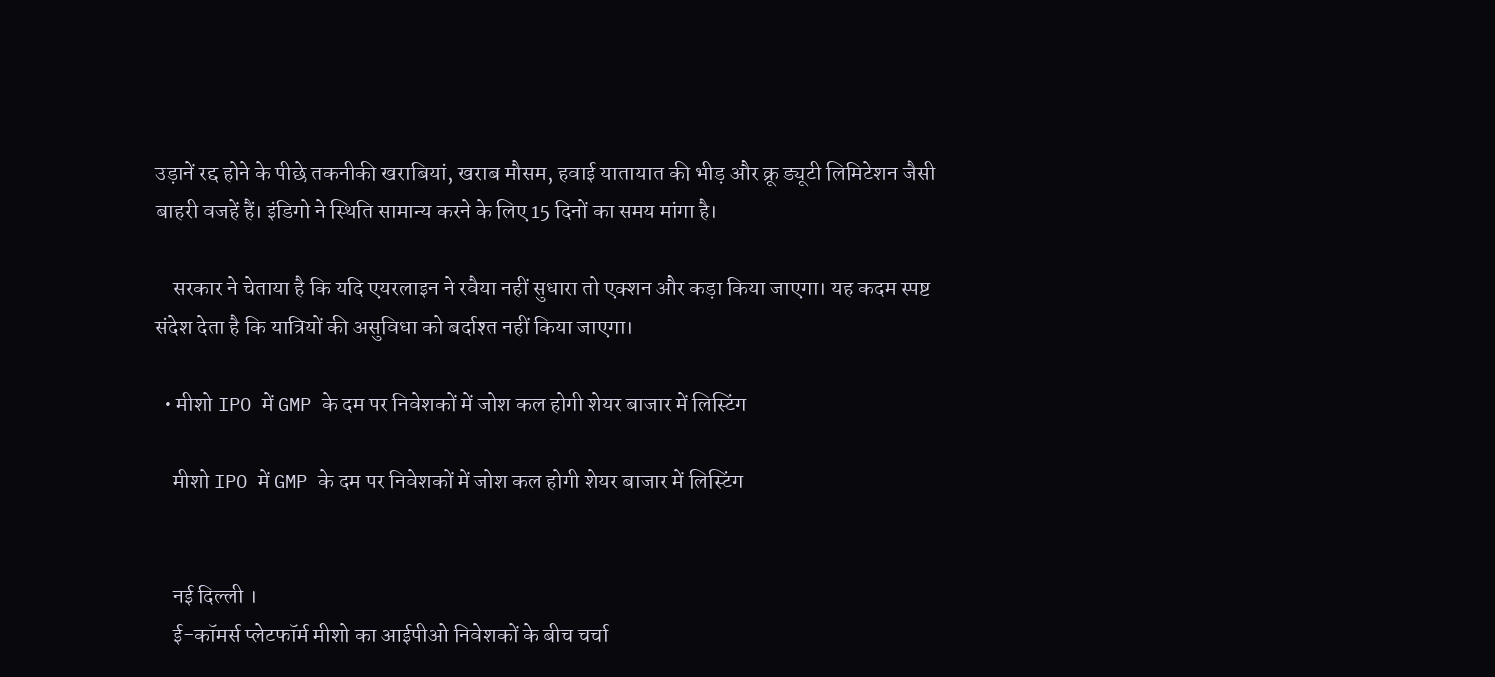उड़ानें रद्द होने के पीछे तकनीकी खराबियां, खराब मौसम, हवाई यातायात की भीड़ और क्रू ड्यूटी लिमिटेशन जैसी बाहरी वजहें हैं। इंडिगो ने स्थिति सामान्य करने के लिए 15 दिनों का समय मांगा है।

    सरकार ने चेताया है कि यदि एयरलाइन ने रवैया नहीं सुधारा तो एक्शन और कड़ा किया जाएगा। यह कदम स्पष्ट संदेश देता है कि यात्रियों की असुविधा को बर्दाश्त नहीं किया जाएगा।

  • मीशो IPO में GMP के दम पर निवेशकों में जोश कल होगी शेयर बाजार में लिस्टिंग

    मीशो IPO में GMP के दम पर निवेशकों में जोश कल होगी शेयर बाजार में लिस्टिंग


    नई दिल्ली ।
    ई-कॉमर्स प्लेटफॉर्म मीशो का आईपीओ निवेशकों के बीच चर्चा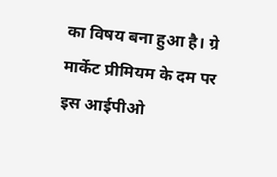का विषय बना हुआ है। ग्रे मार्केट प्रीमियम के दम पर इस आईपीओ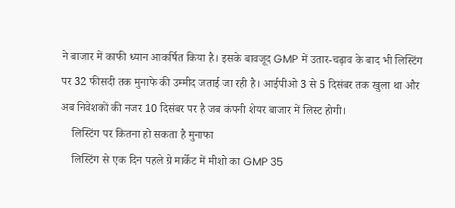ने बाजार में काफी ध्यान आकर्षित किया है। इसके बावजूद GMP में उतार-चढ़ाव के बाद भी लिस्टिंग पर 32 फीसदी तक मुनाफे की उम्मीद जताई जा रही है। आईपीओ 3 से 5 दिसंबर तक खुला था और अब निवेशकों की नजर 10 दिसंबर पर है जब कंपनी शेयर बाजार में लिस्ट होगी।
    लिस्टिंग पर कितना हो सकता है मुनाफा
    लिस्टिंग से एक दिन पहले ग्रे मार्केट में मीशो का GMP 35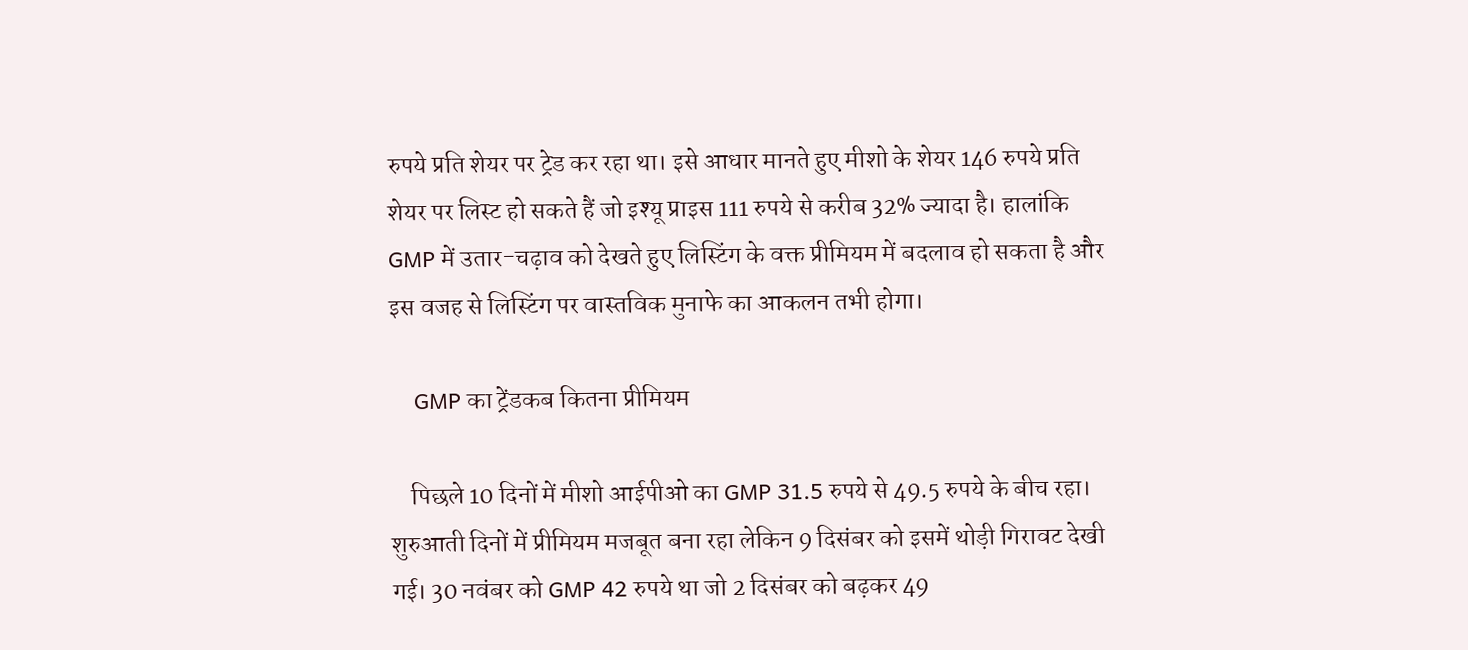रुपये प्रति शेयर पर ट्रेड कर रहा था। इसे आधार मानते हुए मीशो के शेयर 146 रुपये प्रति शेयर पर लिस्ट हो सकते हैं जो इश्यू प्राइस 111 रुपये से करीब 32% ज्यादा है। हालांकि GMP में उतार-चढ़ाव को देखते हुए लिस्टिंग के वक्त प्रीमियम में बदलाव हो सकता है और इस वजह से लिस्टिंग पर वास्तविक मुनाफे का आकलन तभी होगा।

    GMP का ट्रेंडकब कितना प्रीमियम

    पिछले 10 दिनों में मीशो आईपीओ का GMP 31.5 रुपये से 49.5 रुपये के बीच रहा। शुरुआती दिनों में प्रीमियम मजबूत बना रहा लेकिन 9 दिसंबर को इसमें थोड़ी गिरावट देखी गई। 30 नवंबर को GMP 42 रुपये था जो 2 दिसंबर को बढ़कर 49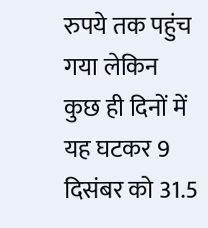रुपये तक पहुंच गया लेकिन कुछ ही दिनों में यह घटकर 9 दिसंबर को 31.5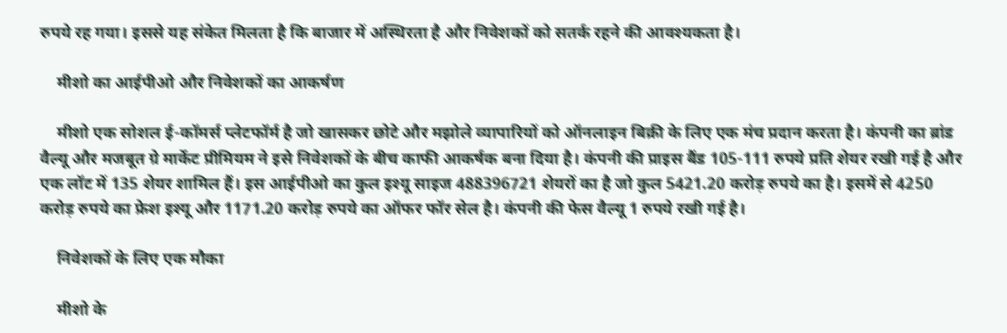रुपये रह गया। इससे यह संकेत मिलता है कि बाजार में अस्थिरता है और निवेशकों को सतर्क रहने की आवश्यकता है।

    मीशो का आईपीओ और निवेशकों का आकर्षण

    मीशो एक सोशल ई-कॉमर्स प्लेटफॉर्म है जो खासकर छोटे और मझोले व्यापारियों को ऑनलाइन बिक्री के लिए एक मंच प्रदान करता है। कंपनी का ब्रांड वैल्यू और मजबूत ग्रे मार्केट प्रीमियम ने इसे निवेशकों के बीच काफी आकर्षक बना दिया है। कंपनी की प्राइस बैंड 105-111 रुपये प्रति शेयर रखी गई है और एक लॉट में 135 शेयर शामिल हैं। इस आईपीओ का कुल इश्यू साइज 488396721 शेयरों का है जो कुल 5421.20 करोड़ रुपये का है। इसमें से 4250 करोड़ रुपये का फ्रेश इश्यू और 1171.20 करोड़ रुपये का ऑफर फॉर सेल है। कंपनी की फेस वैल्यू 1 रुपये रखी गई है।

    निवेशकों के लिए एक मौका

    मीशो के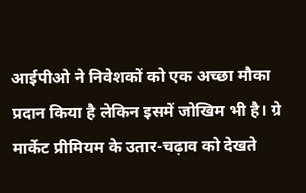आईपीओ ने निवेशकों को एक अच्छा मौका प्रदान किया है लेकिन इसमें जोखिम भी है। ग्रे मार्केट प्रीमियम के उतार-चढ़ाव को देखते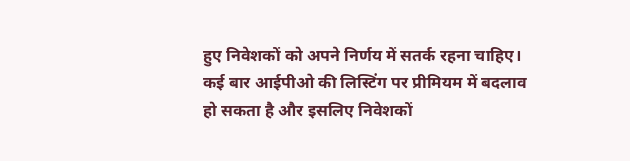हुए निवेशकों को अपने निर्णय में सतर्क रहना चाहिए। कई बार आईपीओ की लिस्टिंग पर प्रीमियम में बदलाव हो सकता है और इसलिए निवेशकों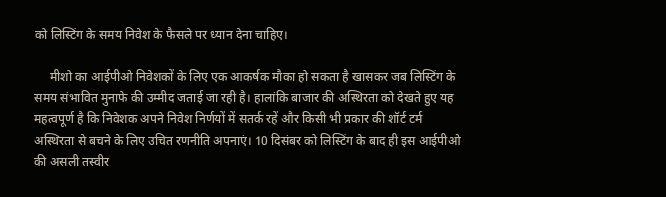को लिस्टिंग के समय निवेश के फैसले पर ध्यान देना चाहिए।

     मीशो का आईपीओ निवेशकों के लिए एक आकर्षक मौका हो सकता है खासकर जब लिस्टिंग के समय संभावित मुनाफे की उम्मीद जताई जा रही है। हालांकि बाजार की अस्थिरता को देखते हुए यह महत्वपूर्ण है कि निवेशक अपने निवेश निर्णयों में सतर्क रहें और किसी भी प्रकार की शॉर्ट टर्म अस्थिरता से बचने के लिए उचित रणनीति अपनाएं। 10 दिसंबर को लिस्टिंग के बाद ही इस आईपीओ की असली तस्वीर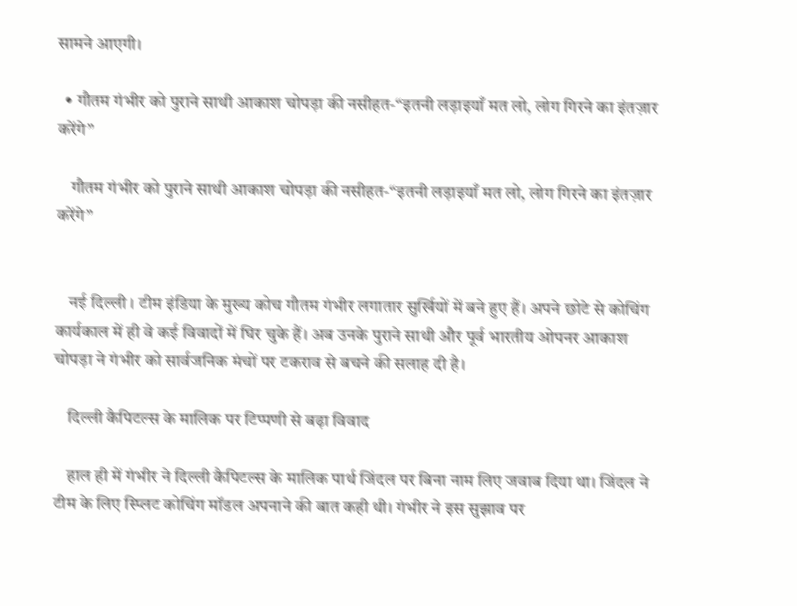सामने आएगी।

  • गौतम गंभीर को पुराने साथी आकाश चोपड़ा की नसीहत-“इतनी लड़ाइयाँ मत लो, लोग गिरने का इंतज़ार करेंगे”

    गौतम गंभीर को पुराने साथी आकाश चोपड़ा की नसीहत-“इतनी लड़ाइयाँ मत लो, लोग गिरने का इंतज़ार करेंगे”


    नई दिल्ली । टीम इंडिया के मुख्य कोच गौतम गंभीर लगातार सुर्खियों में बने हुए हैं। अपने छोटे से कोचिंग कार्यकाल में ही वे कई विवादों में घिर चुके हैं। अब उनके पुराने साथी और पूर्व भारतीय ओपनर आकाश चोपड़ा ने गंभीर को सार्वजनिक मंचों पर टकराव से बचने की सलाह दी है।

    दिल्ली कैपिटल्स के मालिक पर टिप्पणी से बढ़ा विवाद

    हाल ही में गंभीर ने दिल्ली कैपिटल्स के मालिक पार्थ जिंदल पर बिना नाम लिए जवाब दिया था। जिंदल ने टीम के लिए स्प्लिट कोचिंग मॉडल अपनाने की बात कही थी। गंभीर ने इस सुझाव पर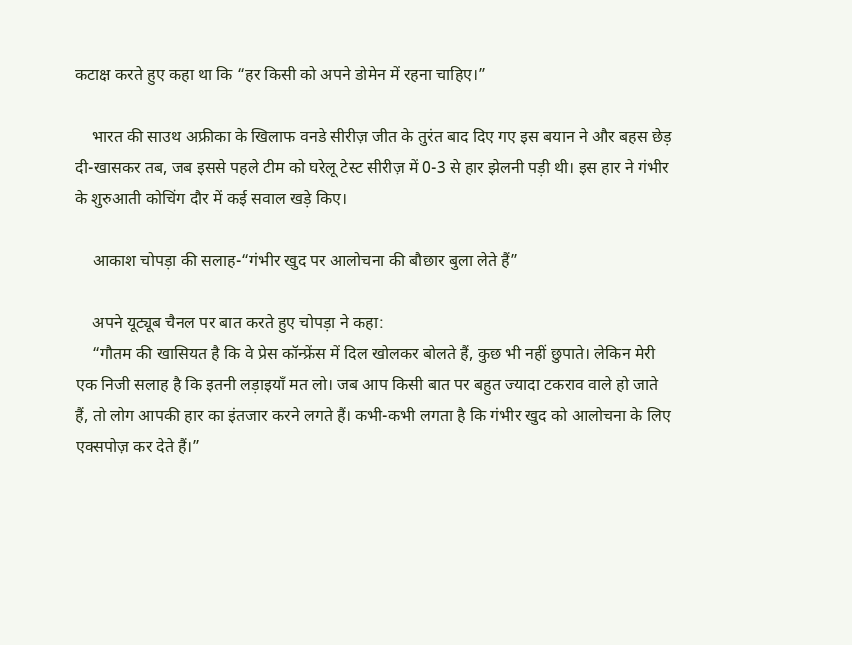कटाक्ष करते हुए कहा था कि “हर किसी को अपने डोमेन में रहना चाहिए।”

    भारत की साउथ अफ्रीका के खिलाफ वनडे सीरीज़ जीत के तुरंत बाद दिए गए इस बयान ने और बहस छेड़ दी-खासकर तब, जब इससे पहले टीम को घरेलू टेस्ट सीरीज़ में 0-3 से हार झेलनी पड़ी थी। इस हार ने गंभीर के शुरुआती कोचिंग दौर में कई सवाल खड़े किए।

    आकाश चोपड़ा की सलाह-“गंभीर खुद पर आलोचना की बौछार बुला लेते हैं”

    अपने यूट्यूब चैनल पर बात करते हुए चोपड़ा ने कहा:
    “गौतम की खासियत है कि वे प्रेस कॉन्फ्रेंस में दिल खोलकर बोलते हैं, कुछ भी नहीं छुपाते। लेकिन मेरी एक निजी सलाह है कि इतनी लड़ाइयाँ मत लो। जब आप किसी बात पर बहुत ज्यादा टकराव वाले हो जाते हैं, तो लोग आपकी हार का इंतजार करने लगते हैं। कभी-कभी लगता है कि गंभीर खुद को आलोचना के लिए एक्सपोज़ कर देते हैं।”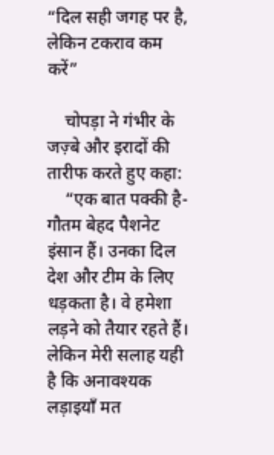“दिल सही जगह पर है, लेकिन टकराव कम करें”

    चोपड़ा ने गंभीर के जज़्बे और इरादों की तारीफ करते हुए कहा:
    “एक बात पक्की है-गौतम बेहद पैशनेट इंसान हैं। उनका दिल देश और टीम के लिए धड़कता है। वे हमेशा लड़ने को तैयार रहते हैं। लेकिन मेरी सलाह यही है कि अनावश्यक लड़ाइयाँ मत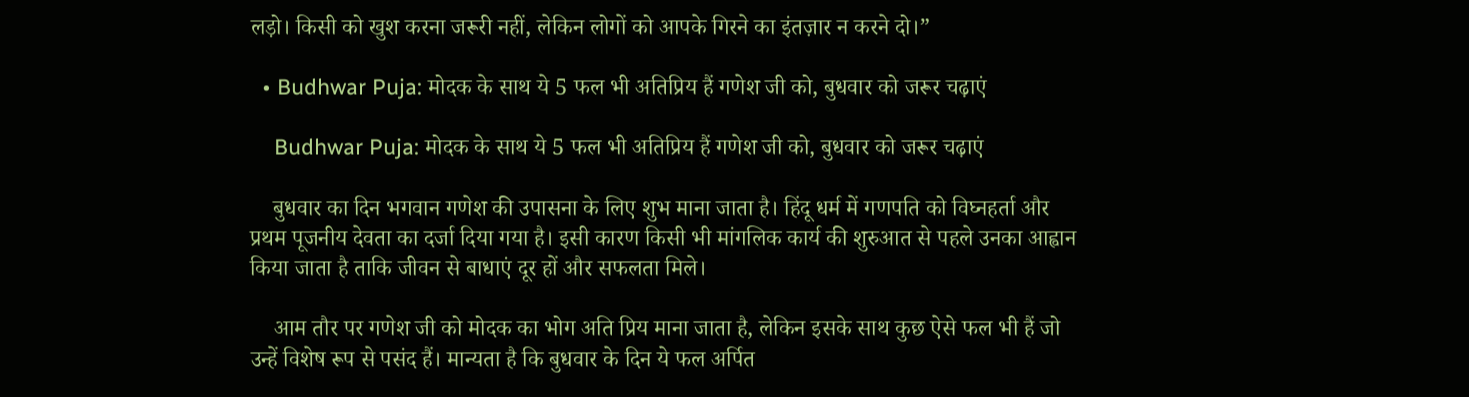लड़ो। किसी को खुश करना जरूरी नहीं, लेकिन लोगों को आपके गिरने का इंतज़ार न करने दो।”

  • Budhwar Puja: मोदक के साथ ये 5 फल भी अतिप्रिय हैं गणेश जी को, बुधवार को जरूर चढ़ाएं

    Budhwar Puja: मोदक के साथ ये 5 फल भी अतिप्रिय हैं गणेश जी को, बुधवार को जरूर चढ़ाएं

    बुधवार का दिन भगवान गणेश की उपासना के लिए शुभ माना जाता है। हिंदू धर्म में गणपति को विघ्नहर्ता और प्रथम पूजनीय देवता का दर्जा दिया गया है। इसी कारण किसी भी मांगलिक कार्य की शुरुआत से पहले उनका आह्वान किया जाता है ताकि जीवन से बाधाएं दूर हों और सफलता मिले।

    आम तौर पर गणेश जी को मोदक का भोग अति प्रिय माना जाता है, लेकिन इसके साथ कुछ ऐसे फल भी हैं जो उन्हें विशेष रूप से पसंद हैं। मान्यता है कि बुधवार के दिन ये फल अर्पित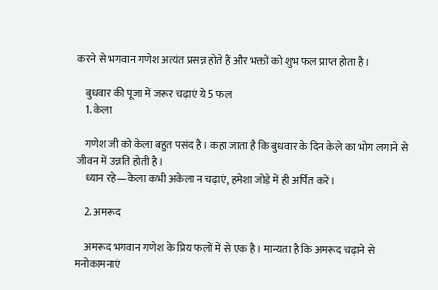करने से भगवान गणेश अत्यंत प्रसन्न होते हैं और भक्तों को शुभ फल प्राप्त होता है।

    बुधवार की पूजा में जरूर चढ़ाएं ये 5 फल
    1. केला

    गणेश जी को केला बहुत पसंद है। कहा जाता है कि बुधवार के दिन केले का भोग लगाने से जीवन में उन्नति होती है।
    ध्यान रहे—केला कभी अकेला न चढ़ाएं, हमेशा जोड़े में ही अर्पित करें।

    2. अमरूद

    अमरूद भगवान गणेश के प्रिय फलों में से एक है। मान्यता है कि अमरूद चढ़ाने से मनोकामनाएं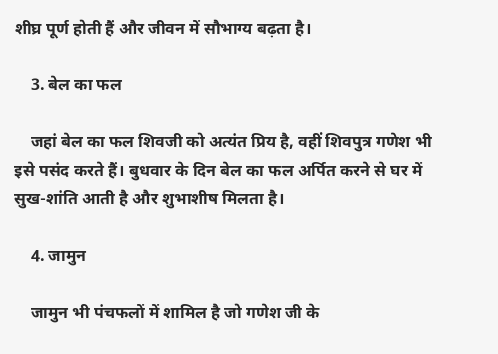शीघ्र पूर्ण होती हैं और जीवन में सौभाग्य बढ़ता है।

    3. बेल का फल

    जहां बेल का फल शिवजी को अत्यंत प्रिय है, वहीं शिवपुत्र गणेश भी इसे पसंद करते हैं। बुधवार के दिन बेल का फल अर्पित करने से घर में सुख-शांति आती है और शुभाशीष मिलता है।

    4. जामुन

    जामुन भी पंचफलों में शामिल है जो गणेश जी के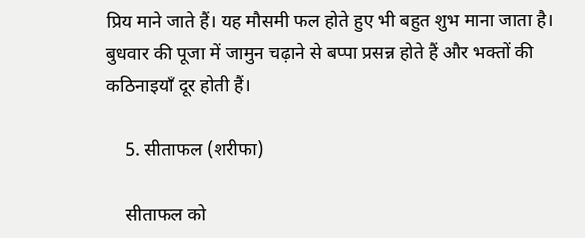प्रिय माने जाते हैं। यह मौसमी फल होते हुए भी बहुत शुभ माना जाता है। बुधवार की पूजा में जामुन चढ़ाने से बप्पा प्रसन्न होते हैं और भक्तों की कठिनाइयाँ दूर होती हैं।

    5. सीताफल (शरीफा)

    सीताफल को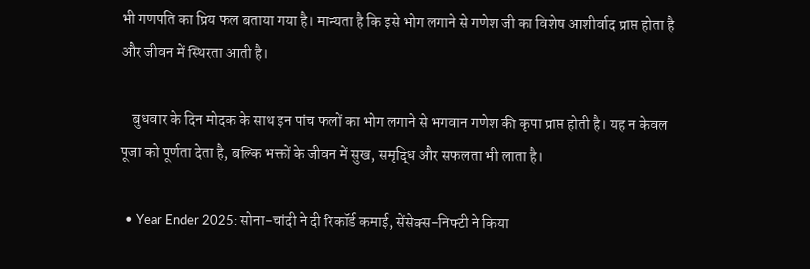भी गणपति का प्रिय फल बताया गया है। मान्यता है कि इसे भोग लगाने से गणेश जी का विशेष आशीर्वाद प्राप्त होता है और जीवन में स्थिरता आती है।

    बुधवार के दिन मोदक के साथ इन पांच फलों का भोग लगाने से भगवान गणेश की कृपा प्राप्त होती है। यह न केवल पूजा को पूर्णता देता है, बल्कि भक्तों के जीवन में सुख, समृद्धि और सफलता भी लाता है।

  • Year Ender 2025: सोना-चांदी ने दी रिकॉर्ड कमाई, सेंसेक्स-निफ्टी ने किया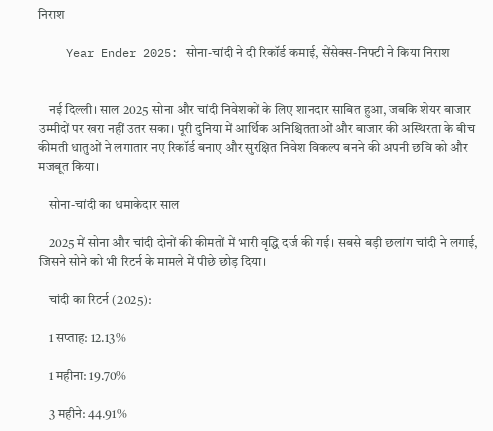निराश

    Year Ender 2025: सोना-चांदी ने दी रिकॉर्ड कमाई, सेंसेक्स-निफ्टी ने किया निराश


    नई दिल्ली। साल 2025 सोना और चांदी निवेशकों के लिए शानदार साबित हुआ, जबकि शेयर बाजार उम्मीदों पर खरा नहीं उतर सका। पूरी दुनिया में आर्थिक अनिश्चितताओं और बाजार की अस्थिरता के बीच कीमती धातुओं ने लगातार नए रिकॉर्ड बनाए और सुरक्षित निवेश विकल्प बनने की अपनी छवि को और मजबूत किया।

    सोना-चांदी का धमाकेदार साल

    2025 में सोना और चांदी दोनों की कीमतों में भारी वृद्धि दर्ज की गई। सबसे बड़ी छलांग चांदी ने लगाई, जिसने सोने को भी रिटर्न के मामले में पीछे छोड़ दिया।

    चांदी का रिटर्न (2025):

    1 सप्ताह: 12.13%

    1 महीना: 19.70%

    3 महीने: 44.91%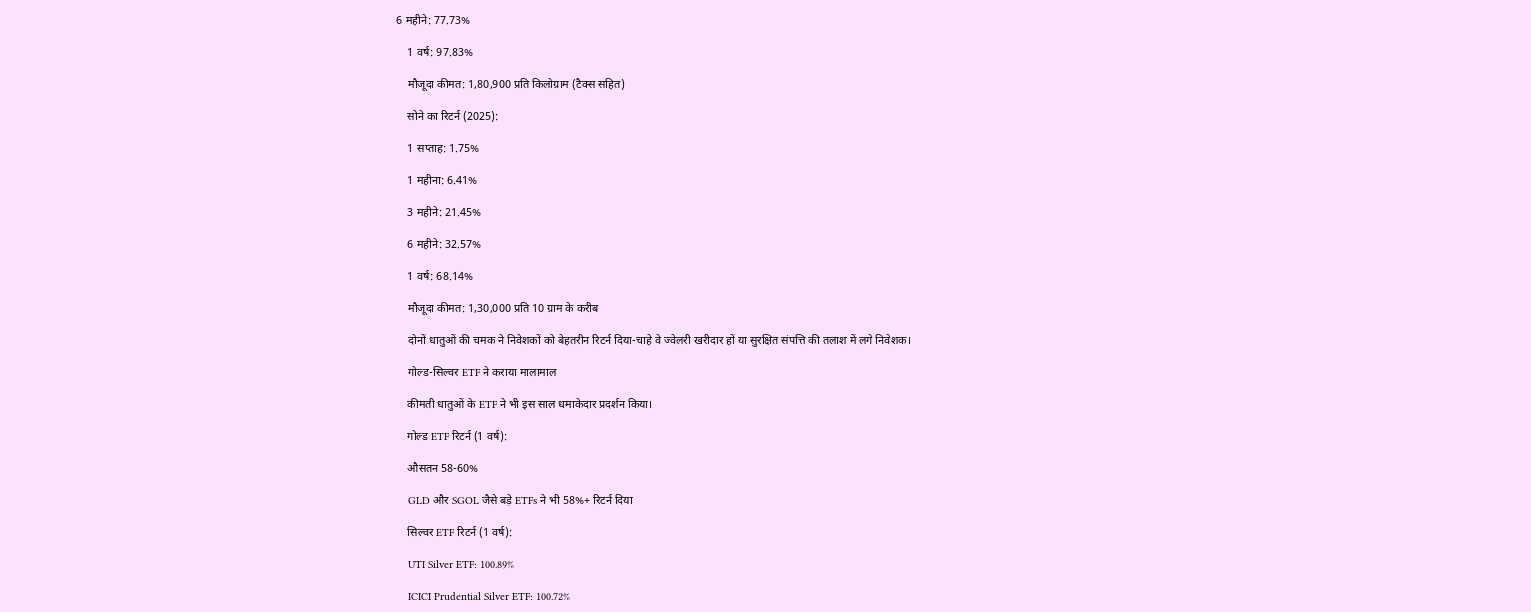6 महीने: 77.73%

    1 वर्ष: 97.83%

    मौजूदा कीमत: 1,80,900 प्रति किलोग्राम (टैक्स सहित)

    सोने का रिटर्न (2025):

    1 सप्ताह: 1.75%

    1 महीना: 6.41%

    3 महीने: 21.45%

    6 महीने: 32.57%

    1 वर्ष: 68.14%

    मौजूदा कीमत: 1,30,000 प्रति 10 ग्राम के करीब

    दोनों धातुओं की चमक ने निवेशकों को बेहतरीन रिटर्न दिया-चाहे वे ज्वेलरी खरीदार हों या सुरक्षित संपत्ति की तलाश में लगे निवेशक।

    गोल्ड-सिल्वर ETF ने कराया मालामाल

    कीमती धातुओं के ETF ने भी इस साल धमाकेदार प्रदर्शन किया।

    गोल्ड ETF रिटर्न (1 वर्ष):

    औसतन 58-60%

    GLD और SGOL जैसे बड़े ETFs ने भी 58%+ रिटर्न दिया

    सिल्वर ETF रिटर्न (1 वर्ष):

    UTI Silver ETF: 100.89%

    ICICI Prudential Silver ETF: 100.72%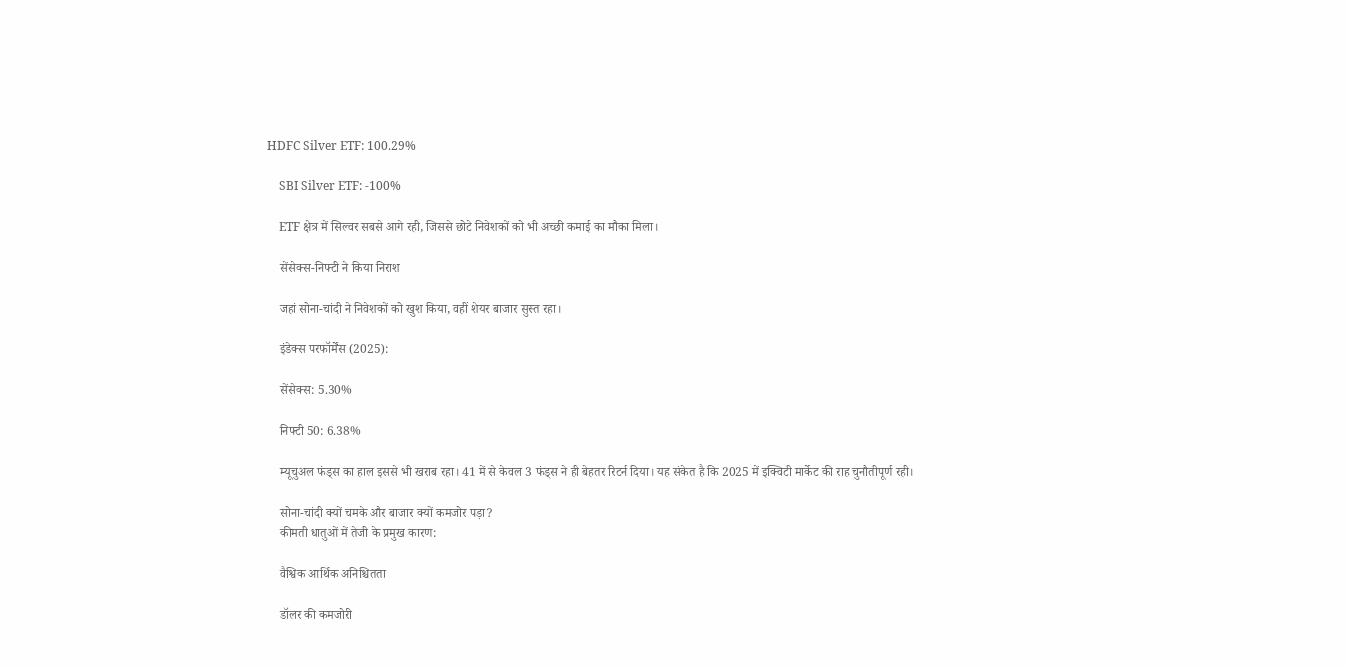HDFC Silver ETF: 100.29%

    SBI Silver ETF: -100%

    ETF क्षेत्र में सिल्वर सबसे आगे रही, जिससे छोटे निवेशकों को भी अच्छी कमाई का मौका मिला।

    सेंसेक्स-निफ्टी ने किया निराश

    जहां सोना-चांदी ने निवेशकों को खुश किया, वहीं शेयर बाजार सुस्त रहा।

    इंडेक्स परफॉर्मेंस (2025):

    सेंसेक्स: 5.30%

    निफ्टी 50: 6.38%

    म्यूचुअल फंड्स का हाल इससे भी खराब रहा। 41 में से केवल 3 फंड्स ने ही बेहतर रिटर्न दिया। यह संकेत है कि 2025 में इक्विटी मार्केट की राह चुनौतीपूर्ण रही।

    सोना-चांदी क्यों चमके और बाजार क्यों कमजोर पड़ा?
    कीमती धातुओं में तेजी के प्रमुख कारण:

    वैश्विक आर्थिक अनिश्चितता

    डॉलर की कमजोरी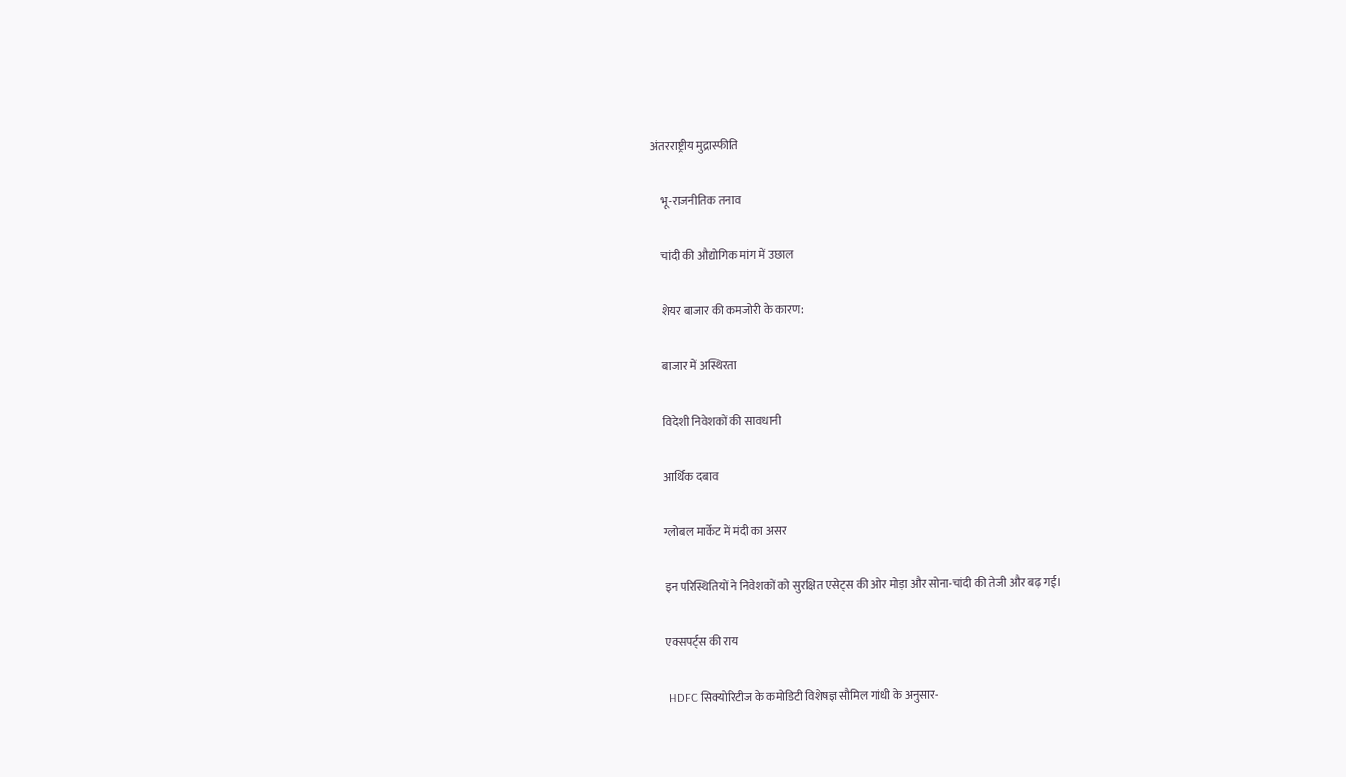अंतरराष्ट्रीय मुद्रास्फीति

    भू-राजनीतिक तनाव

    चांदी की औद्योगिक मांग में उछाल

    शेयर बाजार की कमजोरी के कारण:

    बाजार में अस्थिरता

    विदेशी निवेशकों की सावधानी

    आर्थिक दबाव

    ग्लोबल मार्केट में मंदी का असर

    इन परिस्थितियों ने निवेशकों को सुरक्षित एसेट्स की ओर मोड़ा और सोना-चांदी की तेजी और बढ़ गई।

    एक्सपर्ट्स की राय

    HDFC सिक्योरिटीज के कमोडिटी विशेषज्ञ सौमिल गांधी के अनुसार-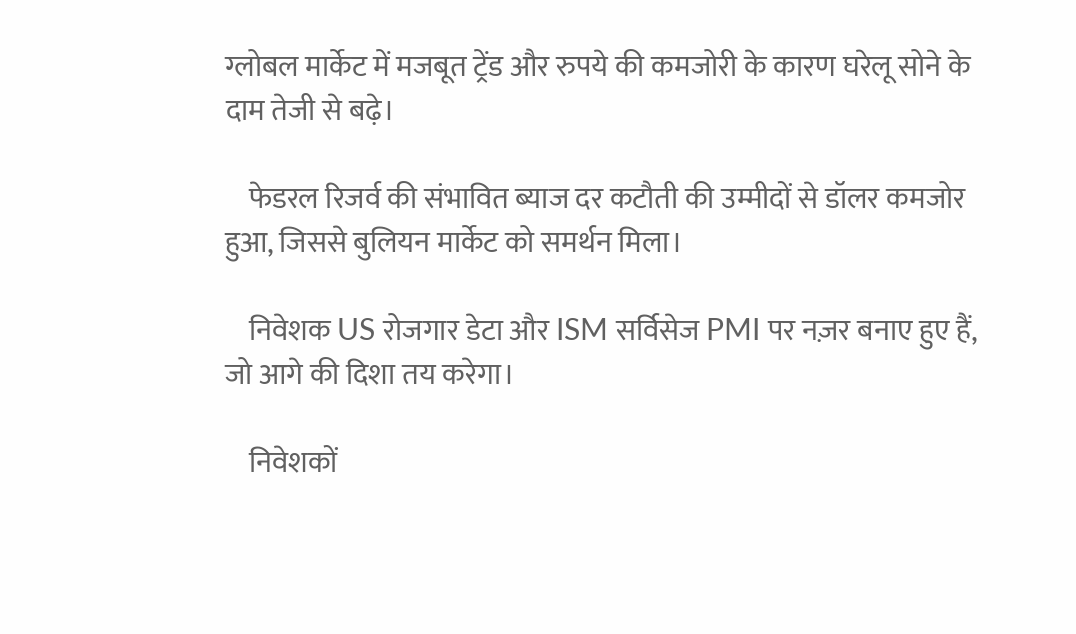ग्लोबल मार्केट में मजबूत ट्रेंड और रुपये की कमजोरी के कारण घरेलू सोने के दाम तेजी से बढ़े।

    फेडरल रिजर्व की संभावित ब्याज दर कटौती की उम्मीदों से डॉलर कमजोर हुआ, जिससे बुलियन मार्केट को समर्थन मिला।

    निवेशक US रोजगार डेटा और ISM सर्विसेज PMI पर नज़र बनाए हुए हैं, जो आगे की दिशा तय करेगा।

    निवेशकों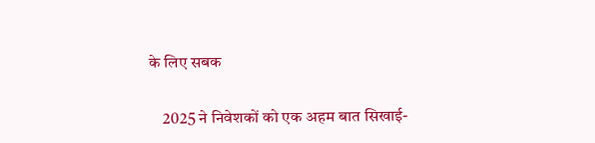के लिए सबक

    2025 ने निवेशकों को एक अहम बात सिखाई-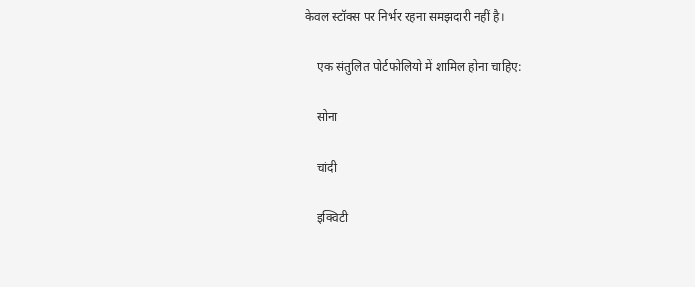केवल स्टॉक्स पर निर्भर रहना समझदारी नहीं है।

    एक संतुलित पोर्टफोलियो में शामिल होना चाहिए:

    सोना

    चांदी

    इक्विटी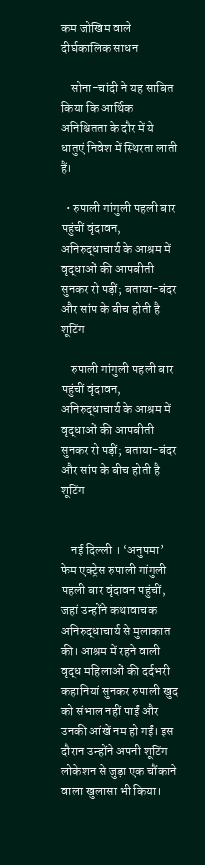कम जोखिम वाले दीर्घकालिक साधन

    सोना-चांदी ने यह साबित किया कि आर्थिक अनिश्चितता के दौर में ये धातुएं निवेश में स्थिरता लाती हैं।

  • रुपाली गांगुली पहली बार पहुंचीं वृंदावन, अनिरुद्धाचार्य के आश्रम में वृद्धाओं की आपबीती सुनकर रो पड़ीं; बताया-बंदर और सांप के बीच होती है शूटिंग

    रुपाली गांगुली पहली बार पहुंचीं वृंदावन, अनिरुद्धाचार्य के आश्रम में वृद्धाओं की आपबीती सुनकर रो पड़ीं; बताया-बंदर और सांप के बीच होती है शूटिंग


    नई दिल्ली । ‘अनुपमा’ फेम एक्ट्रेस रुपाली गांगुली पहली बार वृंदावन पहुंचीं, जहां उन्होंने कथावाचक अनिरुद्धाचार्य से मुलाकात की। आश्रम में रहने वाली वृद्ध महिलाओं की दर्दभरी कहानियां सुनकर रुपाली खुद को संभाल नहीं पाईं और उनकी आंखें नम हो गईं। इस दौरान उन्होंने अपनी शूटिंग लोकेशन से जुड़ा एक चौंकाने वाला खुलासा भी किया।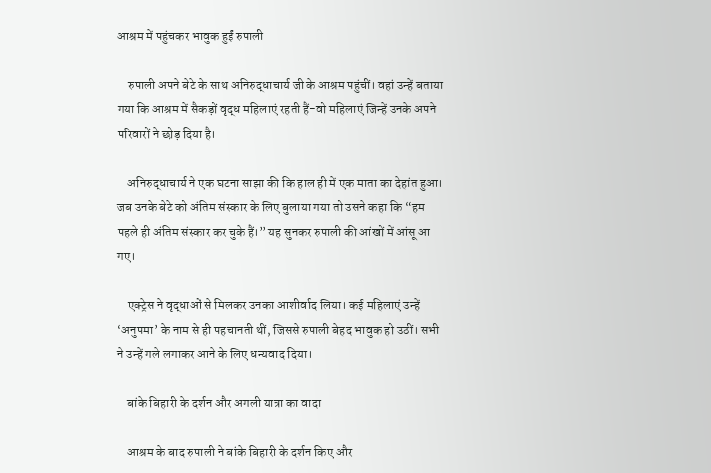आश्रम में पहुंचकर भावुक हुईं रुपाली

    रुपाली अपने बेटे के साथ अनिरुद्धाचार्य जी के आश्रम पहुंचीं। वहां उन्हें बताया गया कि आश्रम में सैकड़ों वृद्ध महिलाएं रहती हैं-वो महिलाएं जिन्हें उनके अपने परिवारों ने छोड़ दिया है।

    अनिरुद्धाचार्य ने एक घटना साझा की कि हाल ही में एक माता का देहांत हुआ। जब उनके बेटे को अंतिम संस्कार के लिए बुलाया गया तो उसने कहा कि “हम पहले ही अंतिम संस्कार कर चुके हैं।” यह सुनकर रुपाली की आंखों में आंसू आ गए।

    एक्ट्रेस ने वृद्धाओं से मिलकर उनका आशीर्वाद लिया। कई महिलाएं उन्हें ‘अनुपमा’ के नाम से ही पहचानती थीं, जिससे रुपाली बेहद भावुक हो उठीं। सभी ने उन्हें गले लगाकर आने के लिए धन्यवाद दिया।

    बांके बिहारी के दर्शन और अगली यात्रा का वादा

    आश्रम के बाद रुपाली ने बांके बिहारी के दर्शन किए और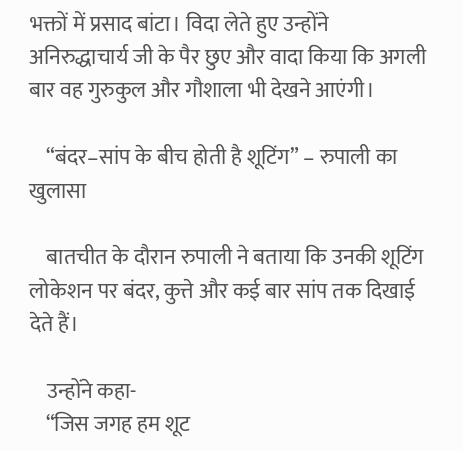भक्तों में प्रसाद बांटा। विदा लेते हुए उन्होंने अनिरुद्धाचार्य जी के पैर छुए और वादा किया कि अगली बार वह गुरुकुल और गौशाला भी देखने आएंगी।

    “बंदर–सांप के बीच होती है शूटिंग” – रुपाली का खुलासा

    बातचीत के दौरान रुपाली ने बताया कि उनकी शूटिंग लोकेशन पर बंदर, कुत्ते और कई बार सांप तक दिखाई देते हैं।

    उन्होंने कहा-
    “जिस जगह हम शूट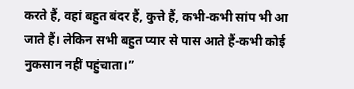करते हैं, वहां बहुत बंदर हैं, कुत्ते हैं, कभी-कभी सांप भी आ जाते हैं। लेकिन सभी बहुत प्यार से पास आते हैं-कभी कोई नुकसान नहीं पहुंचाता।”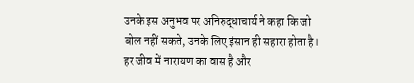उनके इस अनुभव पर अनिरुद्धाचार्य ने कहा कि जो बोल नहीं सकते, उनके लिए इंसान ही सहारा होता है। हर जीव में नारायण का वास है और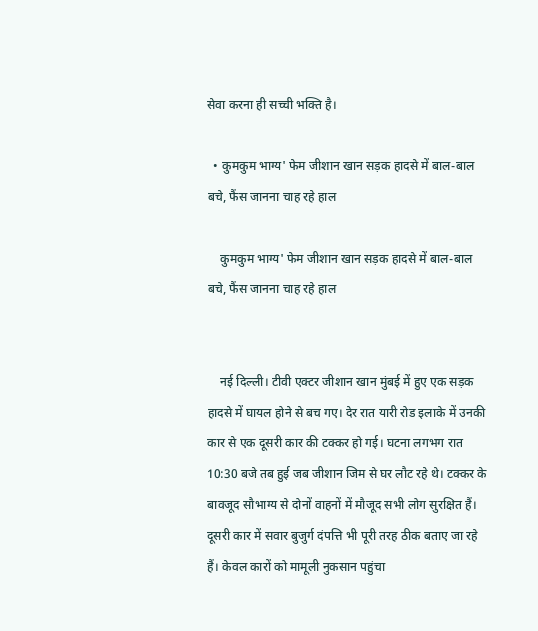सेवा करना ही सच्ची भक्ति है।

  • कुमकुम भाग्य' फेम जीशान खान सड़क हादसे में बाल-बाल बचे, फैंस जानना चाह रहे हाल

    कुमकुम भाग्य' फेम जीशान खान सड़क हादसे में बाल-बाल बचे, फैंस जानना चाह रहे हाल


    नई दिल्ली। टीवी एक्टर जीशान खान मुंबई में हुए एक सड़क हादसे में घायल होने से बच गए। देर रात यारी रोड इलाके में उनकी कार से एक दूसरी कार की टक्कर हो गई। घटना लगभग रात 10:30 बजे तब हुई जब जीशान जिम से घर लौट रहे थे। टक्कर के बावजूद सौभाग्य से दोनों वाहनों में मौजूद सभी लोग सुरक्षित हैं। दूसरी कार में सवार बुजुर्ग दंपत्ति भी पूरी तरह ठीक बताए जा रहे हैं। केवल कारों को मामूली नुकसान पहुंचा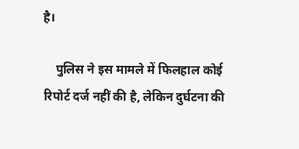है।

    पुलिस ने इस मामले में फिलहाल कोई रिपोर्ट दर्ज नहीं की है, लेकिन दुर्घटना की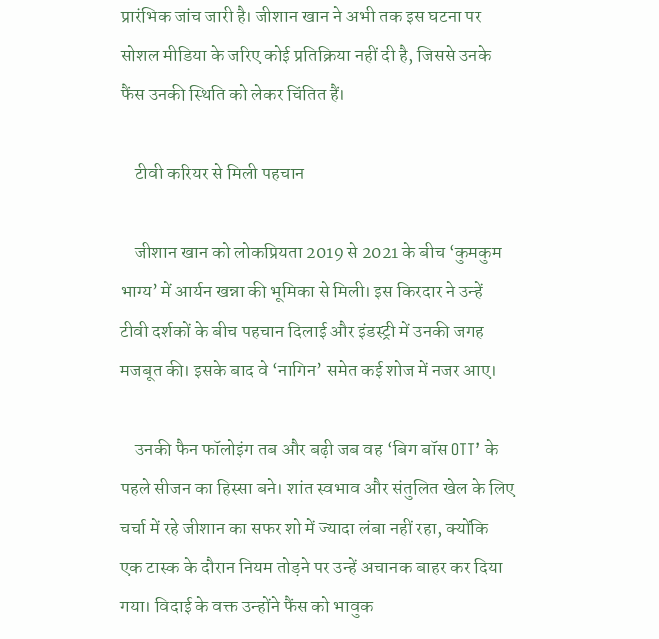प्रारंभिक जांच जारी है। जीशान खान ने अभी तक इस घटना पर सोशल मीडिया के जरिए कोई प्रतिक्रिया नहीं दी है, जिससे उनके फैंस उनकी स्थिति को लेकर चिंतित हैं।

    टीवी करियर से मिली पहचान

    जीशान खान को लोकप्रियता 2019 से 2021 के बीच ‘कुमकुम भाग्य’ में आर्यन खन्ना की भूमिका से मिली। इस किरदार ने उन्हें टीवी दर्शकों के बीच पहचान दिलाई और इंडस्ट्री में उनकी जगह मजबूत की। इसके बाद वे ‘नागिन’ समेत कई शोज में नजर आए।

    उनकी फैन फॉलोइंग तब और बढ़ी जब वह ‘बिग बॉस OTT’ के पहले सीजन का हिस्सा बने। शांत स्वभाव और संतुलित खेल के लिए चर्चा में रहे जीशान का सफर शो में ज्यादा लंबा नहीं रहा, क्योंकि एक टास्क के दौरान नियम तोड़ने पर उन्हें अचानक बाहर कर दिया गया। विदाई के वक्त उन्होंने फैंस को भावुक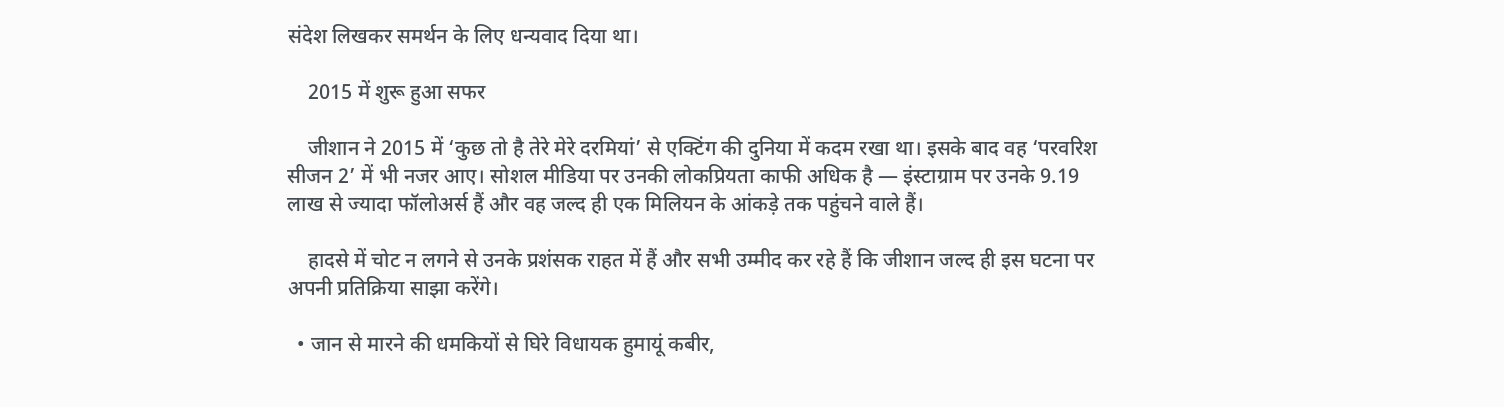संदेश लिखकर समर्थन के लिए धन्यवाद दिया था।

    2015 में शुरू हुआ सफर

    जीशान ने 2015 में ‘कुछ तो है तेरे मेरे दरमियां’ से एक्टिंग की दुनिया में कदम रखा था। इसके बाद वह ‘परवरिश सीजन 2’ में भी नजर आए। सोशल मीडिया पर उनकी लोकप्रियता काफी अधिक है — इंस्टाग्राम पर उनके 9.19 लाख से ज्यादा फॉलोअर्स हैं और वह जल्द ही एक मिलियन के आंकड़े तक पहुंचने वाले हैं।

    हादसे में चोट न लगने से उनके प्रशंसक राहत में हैं और सभी उम्मीद कर रहे हैं कि जीशान जल्द ही इस घटना पर अपनी प्रतिक्रिया साझा करेंगे।

  • जान से मारने की धमकियों से घिरे विधायक हुमायूं कबीर,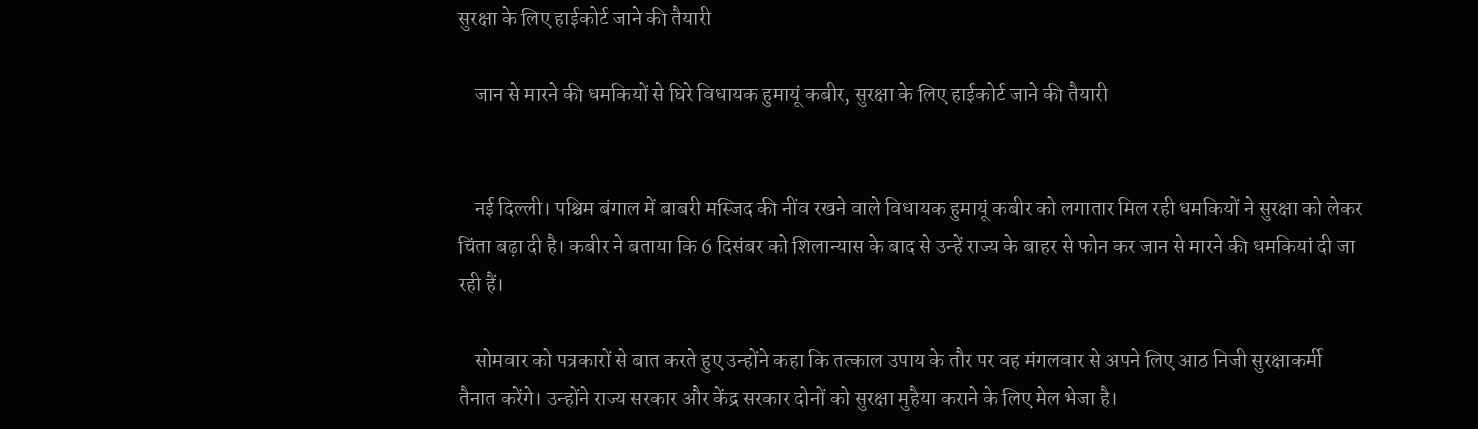सुरक्षा के लिए हाईकोर्ट जाने की तैयारी

    जान से मारने की धमकियों से घिरे विधायक हुमायूं कबीर, सुरक्षा के लिए हाईकोर्ट जाने की तैयारी


    नई दिल्ली। पश्चिम बंगाल में बाबरी मस्जिद की नींव रखने वाले विधायक हुमायूं कबीर को लगातार मिल रही धमकियों ने सुरक्षा को लेकर चिंता बढ़ा दी है। कबीर ने बताया कि 6 दिसंबर को शिलान्यास के बाद से उन्हें राज्य के बाहर से फोन कर जान से मारने की धमकियां दी जा रही हैं।

    सोमवार को पत्रकारों से बात करते हुए उन्होंने कहा कि तत्काल उपाय के तौर पर वह मंगलवार से अपने लिए आठ निजी सुरक्षाकर्मी तैनात करेंगे। उन्होंने राज्य सरकार और केंद्र सरकार दोनों को सुरक्षा मुहैया कराने के लिए मेल भेजा है।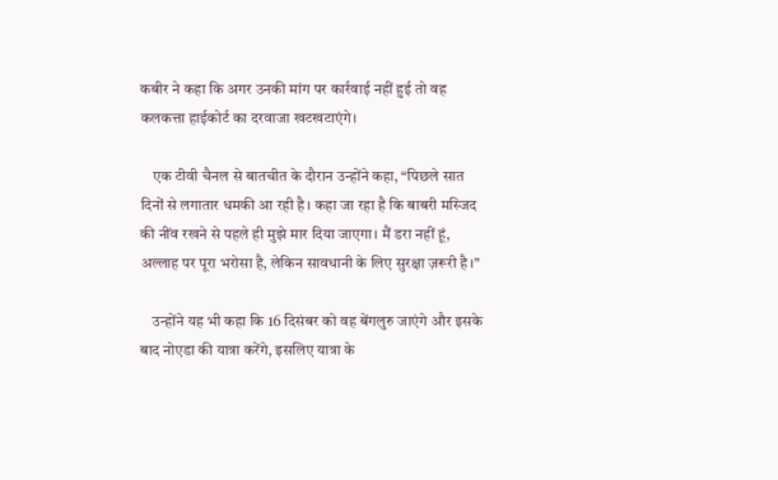कबीर ने कहा कि अगर उनकी मांग पर कार्रवाई नहीं हुई तो वह कलकत्ता हाईकोर्ट का दरवाजा खटखटाएंगे।

    एक टीवी चैनल से बातचीत के दौरान उन्होंने कहा, “पिछले सात दिनों से लगातार धमकी आ रही है। कहा जा रहा है कि बाबरी मस्जिद की नींव रखने से पहले ही मुझे मार दिया जाएगा। मैं डरा नहीं हूं, अल्लाह पर पूरा भरोसा है, लेकिन सावधानी के लिए सुरक्षा ज़रूरी है।”

    उन्होंने यह भी कहा कि 16 दिसंबर को वह बेंगलुरु जाएंगे और इसके बाद नोएडा की यात्रा करेंगे, इसलिए यात्रा के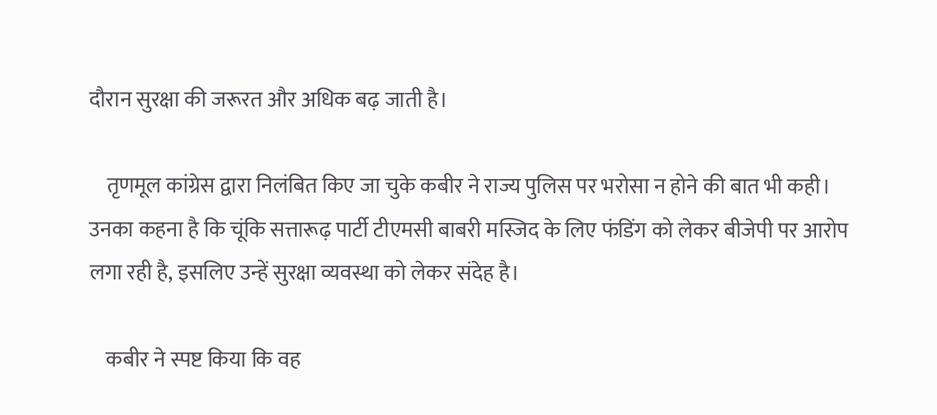दौरान सुरक्षा की जरूरत और अधिक बढ़ जाती है।

    तृणमूल कांग्रेस द्वारा निलंबित किए जा चुके कबीर ने राज्य पुलिस पर भरोसा न होने की बात भी कही। उनका कहना है कि चूंकि सत्तारूढ़ पार्टी टीएमसी बाबरी मस्जिद के लिए फंडिंग को लेकर बीजेपी पर आरोप लगा रही है, इसलिए उन्हें सुरक्षा व्यवस्था को लेकर संदेह है।

    कबीर ने स्पष्ट किया कि वह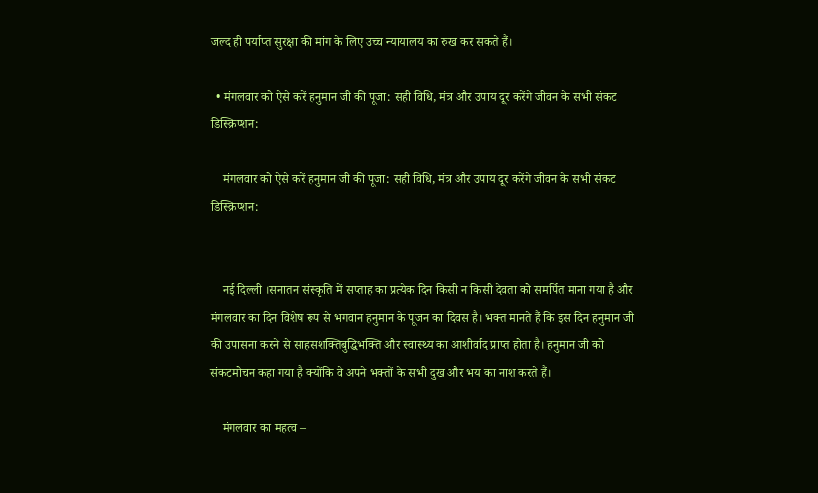जल्द ही पर्याप्त सुरक्षा की मांग के लिए उच्च न्यायालय का रुख कर सकते हैं।

  • मंगलवार को ऐसे करें हनुमान जी की पूजा: सही विधि, मंत्र और उपाय दूर करेंगे जीवन के सभी संकट डिस्क्रिप्शन:

    मंगलवार को ऐसे करें हनुमान जी की पूजा: सही विधि, मंत्र और उपाय दूर करेंगे जीवन के सभी संकट डिस्क्रिप्शन:


    नई दिल्ली ।सनातन संस्कृति में सप्ताह का प्रत्येक दिन किसी न किसी देवता को समर्पित माना गया है और मंगलवार का दिन विशेष रूप से भगवान हनुमान के पूजन का दिवस है। भक्त मानते हैं कि इस दिन हनुमान जी की उपासना करने से साहसशक्तिबुद्धिभक्ति और स्वास्थ्य का आशीर्वाद प्राप्त होता है। हनुमान जी को संकटमोचन कहा गया है क्योंकि वे अपने भक्तों के सभी दुख और भय का नाश करते हैं।

    मंगलवार का महत्व –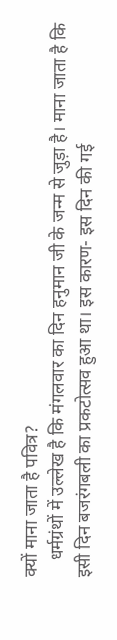क्यों माना जाता है पवित्र?
    धर्मग्रंथों में उल्लेख है कि मंगलवार का दिन हनुमान जी के जन्म से जुड़ा है। माना जाता है कि इसी दिन बजरंगबली का प्रकटोत्सव हुआ था। इस कारण- इस दिन की गई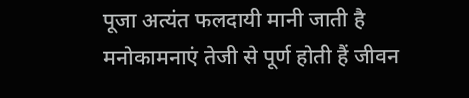पूजा अत्यंत फलदायी मानी जाती है मनोकामनाएं तेजी से पूर्ण होती हैं जीवन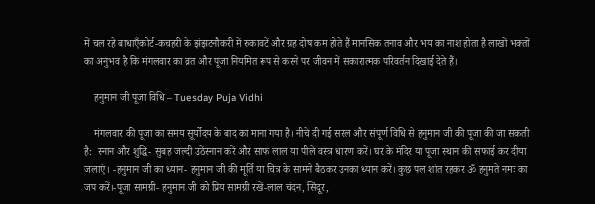में चल रहे बाधाएँकोर्ट-कचहरी के झंझटनौकरी में रुकावटें और ग्रह दोष कम होते हैं मानसिक तनाव और भय का नाश होता है लाखों भक्तों का अनुभव है कि मंगलवार का व्रत और पूजा नियमित रूप से करने पर जीवन में सकारात्मक परिवर्तन दिखाई देते हैं।

    हनुमान जी पूजा विधि – Tuesday Puja Vidhi

    मंगलवार की पूजा का समय सूर्योदय के बाद का माना गया है। नीचे दी गई सरल और संपूर्ण विधि से हनुमान जी की पूजा की जा सकती है:  स्नान और शुद्धि- सुबह जल्दी उठेंस्नान करें और साफ लाल या पीले वस्त्र धारण करें। घर के मंदिर या पूजा स्थान की सफाई कर दीया जलाएं। -हनुमान जी का ध्यान- हनुमान जी की मूर्ति या चित्र के सामने बैठकर उनका ध्यान करें। कुछ पल शांत रहकर ॐ हनुमते नमः का जप करें।-पूजा सामग्री- हनुमान जी को प्रिय सामग्री रखें-लाल चंदन, सिंदूर,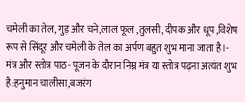चमेली का तेल, गुड़ और चने,लाल फूल ,तुलसी, दीपक और धूप ,विशेष रूप से सिंदूर और चमेली के तेल का अर्पण बहुत शुभ माना जाता है।- मंत्र और स्तोत्र पाठ- पूजन के दौरान निम्न मंत्र या स्तोत्र पढ़ना अत्यंत शुभ है:हनुमान चालीसा,बजरंग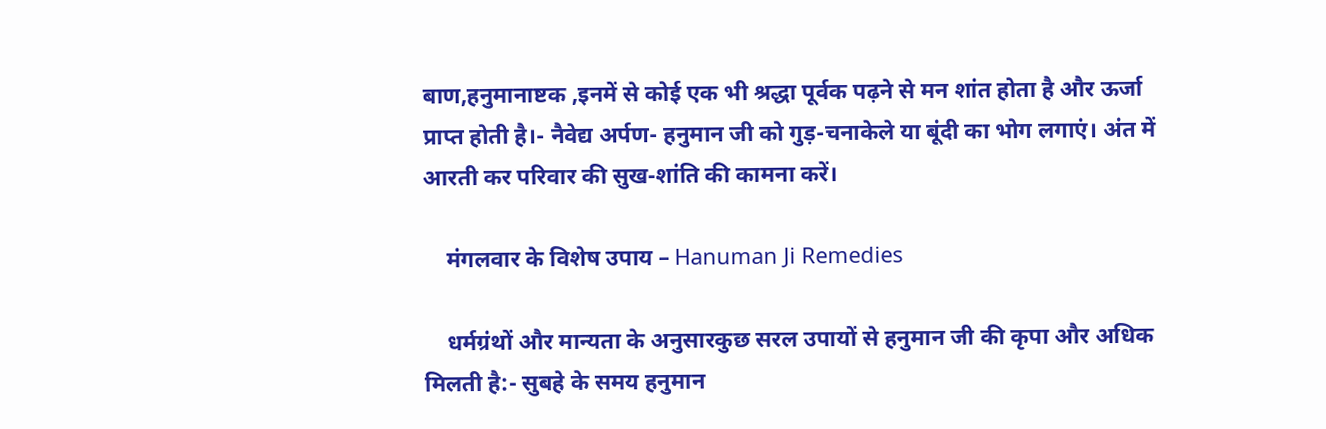बाण,हनुमानाष्टक ,इनमें से कोई एक भी श्रद्धा पूर्वक पढ़ने से मन शांत होता है और ऊर्जा प्राप्त होती है।- नैवेद्य अर्पण- हनुमान जी को गुड़-चनाकेले या बूंदी का भोग लगाएं। अंत में आरती कर परिवार की सुख-शांति की कामना करें।

    मंगलवार के विशेष उपाय – Hanuman Ji Remedies

    धर्मग्रंथों और मान्यता के अनुसारकुछ सरल उपायों से हनुमान जी की कृपा और अधिक मिलती है:- सुबहे के समय हनुमान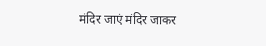मंदिर जाएं मंदिर जाकर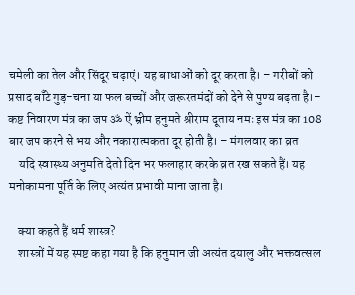चमेली का तेल और सिंदूर चढ़ाएं। यह बाधाओं को दूर करता है। – गरीबों को प्रसाद बाँटे गुड़-चना या फल बच्चों और जरूरतमंदों को देने से पुण्य बढ़ता है।- कष्ट निवारण मंत्र का जप ॐ ऐं भ्रीम हनुमते श्रीराम दूताय नमः इस मंत्र का 108 बार जप करने से भय और नकारात्मकता दूर होती है। – मंगलवार का व्रत
    यदि स्वास्थ्य अनुमति देतो दिन भर फलाहार करके व्रत रख सकते हैं। यह मनोकामना पूर्ति के लिए अत्यंत प्रभावी माना जाता है।

    क्या कहते हैं धर्म शास्त्र?
    शास्त्रों में यह स्पष्ट कहा गया है कि हनुमान जी अत्यंत दयालु और भक्तवत्सल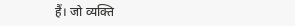हैं। जो व्यक्ति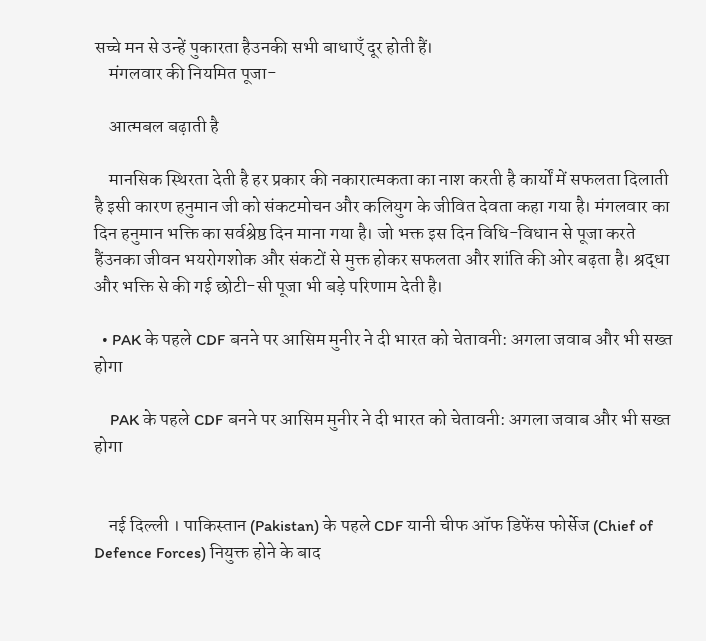सच्चे मन से उन्हें पुकारता हैउनकी सभी बाधाएँ दूर होती हैं।
    मंगलवार की नियमित पूजा-

    आत्मबल बढ़ाती है

    मानसिक स्थिरता देती है हर प्रकार की नकारात्मकता का नाश करती है कार्यों में सफलता दिलाती है इसी कारण हनुमान जी को संकटमोचन और कलियुग के जीवित देवता कहा गया है। मंगलवार का दिन हनुमान भक्ति का सर्वश्रेष्ठ दिन माना गया है। जो भक्त इस दिन विधि-विधान से पूजा करते हैंउनका जीवन भयरोगशोक और संकटों से मुक्त होकर सफलता और शांति की ओर बढ़ता है। श्रद्धा और भक्ति से की गई छोटी-सी पूजा भी बड़े परिणाम देती है।

  • PAK के पहले CDF बनने पर आसिम मुनीर ने दी भारत को चेतावनी: अगला जवाब और भी सख्त होगा

    PAK के पहले CDF बनने पर आसिम मुनीर ने दी भारत को चेतावनी: अगला जवाब और भी सख्त होगा


    नई दिल्‍ली । पाकिस्तान (Pakistan) के पहले CDF यानी चीफ ऑफ डिफेंस फोर्सेज (Chief of Defence Forces) नियुक्त होने के बाद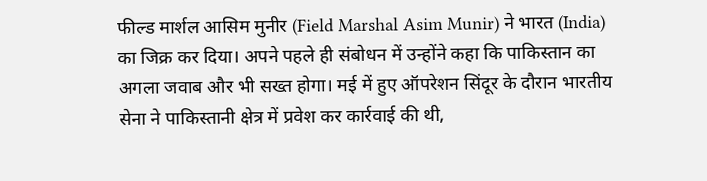फील्ड मार्शल आसिम मुनीर (Field Marshal Asim Munir) ने भारत (India) का जिक्र कर दिया। अपने पहले ही संबोधन में उन्होंने कहा कि पाकिस्तान का अगला जवाब और भी सख्त होगा। मई में हुए ऑपरेशन सिंदूर के दौरान भारतीय सेना ने पाकिस्तानी क्षेत्र में प्रवेश कर कार्रवाई की थी,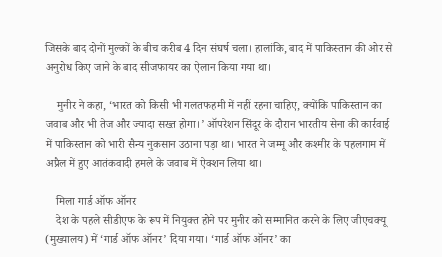जिसके बाद दोनों मुल्कों के बीच करीब 4 दिन संघर्ष चला। हालांकि, बाद में पाकिस्तान की ओर से अनुरोध किए जाने के बाद सीजफायर का ऐलान किया गया था।

    मुनीर ने कहा, ‘भारत को किसी भी गलतफहमी में नहीं रहना चाहिए, क्योंकि पाकिस्तान का जवाब और भी तेज और ज्यादा सख्त होगा।’ ऑपरेशन सिंदूर के दौरान भारतीय सेना की कार्रवाई में पाकिस्तान को भारी सैन्य नुकसान उठाना पड़ा था। भारत ने जम्मू और कश्मीर के पहलगाम में अप्रैल में हुए आतंकवादी हमले के जवाब में ऐक्शन लिया था।

    मिला गार्ड ऑफ ऑनर
    देश के पहले सीडीएफ के रूप में नियुक्त होने पर मुनीर को सम्मानित करने के लिए जीएचक्यू (मुख्यालय) में ‘गार्ड ऑफ ऑनर’ दिया गया। ‘गार्ड ऑफ ऑनर’ का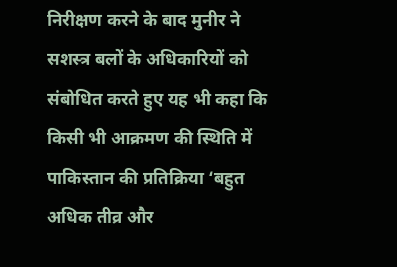निरीक्षण करने के बाद मुनीर ने सशस्त्र बलों के अधिकारियों को संबोधित करते हुए यह भी कहा कि किसी भी आक्रमण की स्थिति में पाकिस्तान की प्रतिक्रिया ‘बहुत अधिक तीव्र और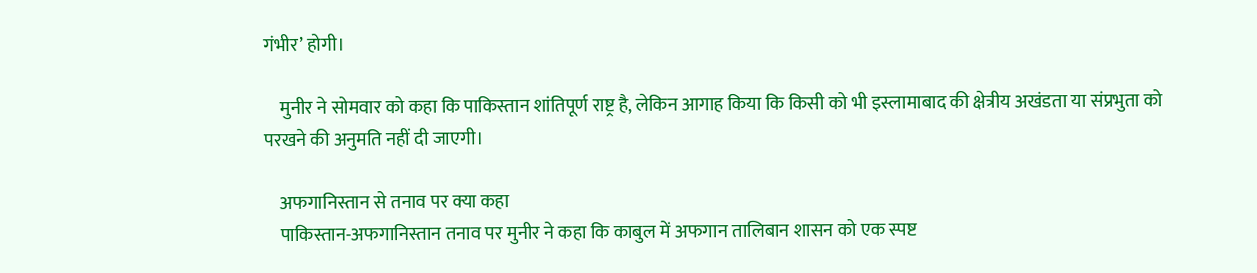गंभीर’ होगी।

    मुनीर ने सोमवार को कहा कि पाकिस्तान शांतिपूर्ण राष्ट्र है, लेकिन आगाह किया कि किसी को भी इस्लामाबाद की क्षेत्रीय अखंडता या संप्रभुता को परखने की अनुमति नहीं दी जाएगी।

    अफगानिस्तान से तनाव पर क्या कहा
    पाकिस्तान-अफगानिस्तान तनाव पर मुनीर ने कहा कि काबुल में अफगान तालिबान शासन को एक स्पष्ट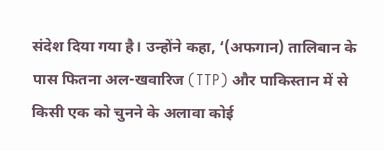संदेश दिया गया है। उन्होंने कहा, ‘(अफगान) तालिबान के पास फितना अल-खवारिज (TTP) और पाकिस्तान में से किसी एक को चुनने के अलावा कोई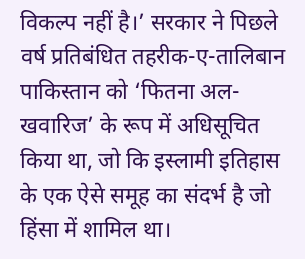विकल्प नहीं है।’ सरकार ने पिछले वर्ष प्रतिबंधित तहरीक-ए-तालिबान पाकिस्तान को ‘फितना अल-खवारिज’ के रूप में अधिसूचित किया था, जो कि इस्लामी इतिहास के एक ऐसे समूह का संदर्भ है जो हिंसा में शामिल था।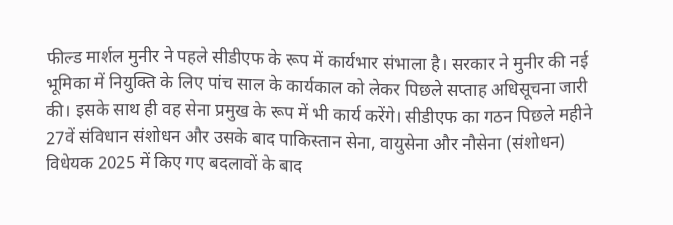फील्ड मार्शल मुनीर ने पहले सीडीएफ के रूप में कार्यभार संभाला है। सरकार ने मुनीर की नई भूमिका में नियुक्ति के लिए पांच साल के कार्यकाल को लेकर पिछले सप्ताह अधिसूचना जारी की। इसके साथ ही वह सेना प्रमुख के रूप में भी कार्य करेंगे। सीडीएफ का गठन पिछले महीने 27वें संविधान संशोधन और उसके बाद पाकिस्तान सेना, वायुसेना और नौसेना (संशोधन) विधेयक 2025 में किए गए बदलावों के बाद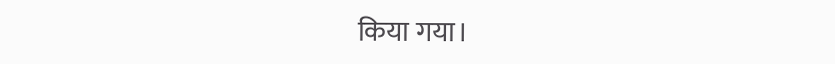किया गया।